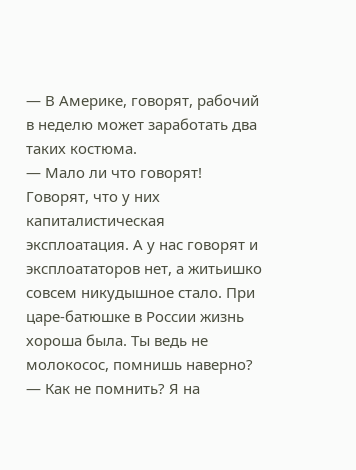— В Америке, говорят, рабочий в неделю может заработать два таких костюма.
— Мало ли что говорят! Говорят, что у них капиталистическая эксплоатация. А у нас говорят и эксплоататоров нет, а житьишко совсем никудышное стало. При царе-батюшке в России жизнь хороша была. Ты ведь не молокосос, помнишь наверно?
— Как не помнить? Я на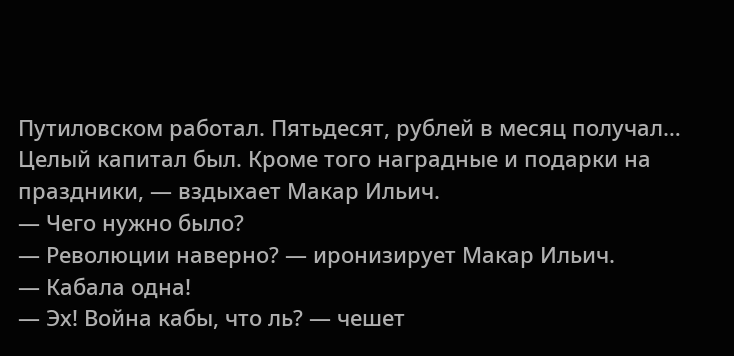Путиловском работал. Пятьдесят, рублей в месяц получал… Целый капитал был. Кроме того наградные и подарки на праздники, — вздыхает Макар Ильич.
— Чего нужно было?
— Революции наверно? — иронизирует Макар Ильич.
— Кабала одна!
— Эх! Война кабы, что ль? — чешет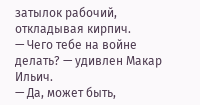затылок рабочий, откладывая кирпич.
— Чего тебе на войне делать? — удивлен Макар Ильич.
— Да, может быть,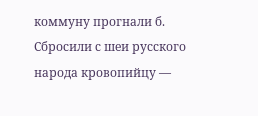коммуну прогнали б. Сбросили с шеи русского народа кровопийцу —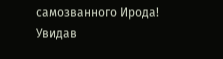самозванного Ирода!
Увидав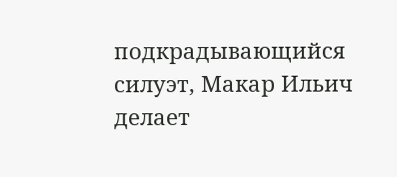подкрадывающийся силуэт, Макар Ильич делает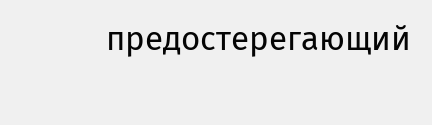предостерегающий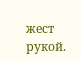жест рукой.